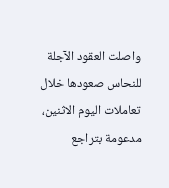واصلت العقود الآجلة للنحاس صعودها خلال تعاملات اليوم الاثنين، مدعومة بتراجع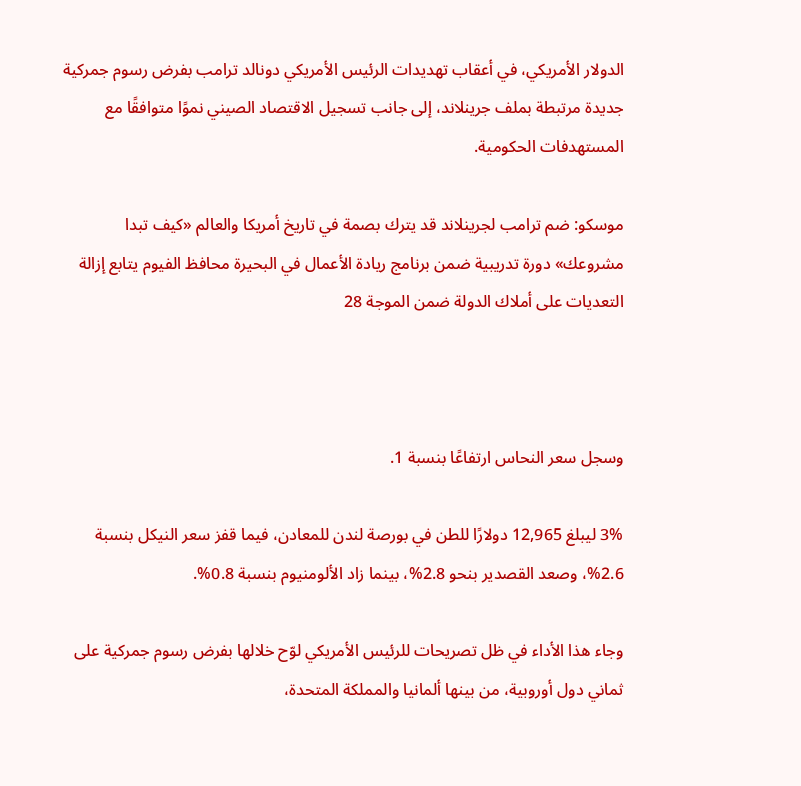الدولار الأمريكي، في أعقاب تهديدات الرئيس الأمريكي دونالد ترامب بفرض رسوم جمركية جديدة مرتبطة بملف جرينلاند، إلى جانب تسجيل الاقتصاد الصيني نموًا متوافقًا مع المستهدفات الحكومية.

موسكو: ضم ترامب لجرينلاند قد يترك بصمة في تاريخ أمريكا والعالم «كيف تبدا مشروعك» دورة تدريبية ضمن برنامج ريادة الأعمال في البحيرة محافظ الفيوم يتابع إزالة التعديات على أملاك الدولة ضمن الموجة 28



وسجل سعر النحاس ارتفاعًا بنسبة 1.

3% ليبلغ 12,965 دولارًا للطن في بورصة لندن للمعادن، فيما قفز سعر النيكل بنسبة 2.6%، وصعد القصدير بنحو 2.8%، بينما زاد الألومنيوم بنسبة 0.8%.

وجاء هذا الأداء في ظل تصريحات للرئيس الأمريكي لوّح خلالها بفرض رسوم جمركية على ثماني دول أوروبية، من بينها ألمانيا والمملكة المتحدة،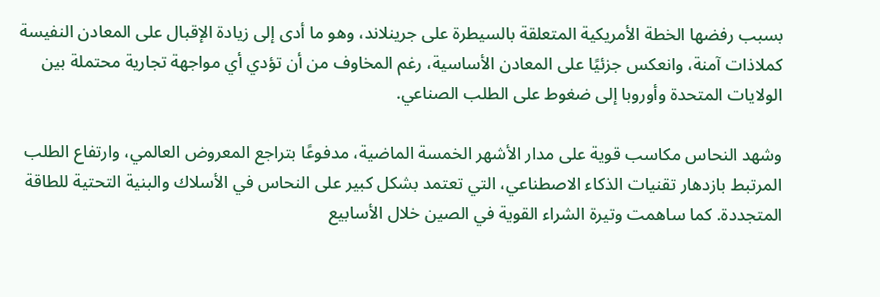بسبب رفضها الخطة الأمريكية المتعلقة بالسيطرة على جرينلاند، وهو ما أدى إلى زيادة الإقبال على المعادن النفيسة كملاذات آمنة، وانعكس جزئيًا على المعادن الأساسية، رغم المخاوف من أن تؤدي أي مواجهة تجارية محتملة بين الولايات المتحدة وأوروبا إلى ضغوط على الطلب الصناعي.

وشهد النحاس مكاسب قوية على مدار الأشهر الخمسة الماضية، مدفوعًا بتراجع المعروض العالمي، وارتفاع الطلب المرتبط بازدهار تقنيات الذكاء الاصطناعي، التي تعتمد بشكل كبير على النحاس في الأسلاك والبنية التحتية للطاقة المتجددة. كما ساهمت وتيرة الشراء القوية في الصين خلال الأسابيع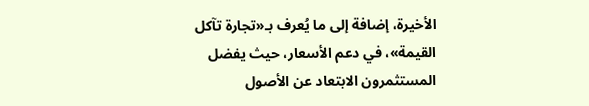الأخيرة، إضافة إلى ما يُعرف بـ«تجارة تآكل القيمة»، في دعم الأسعار، حيث يفضل المستثمرون الابتعاد عن الأصول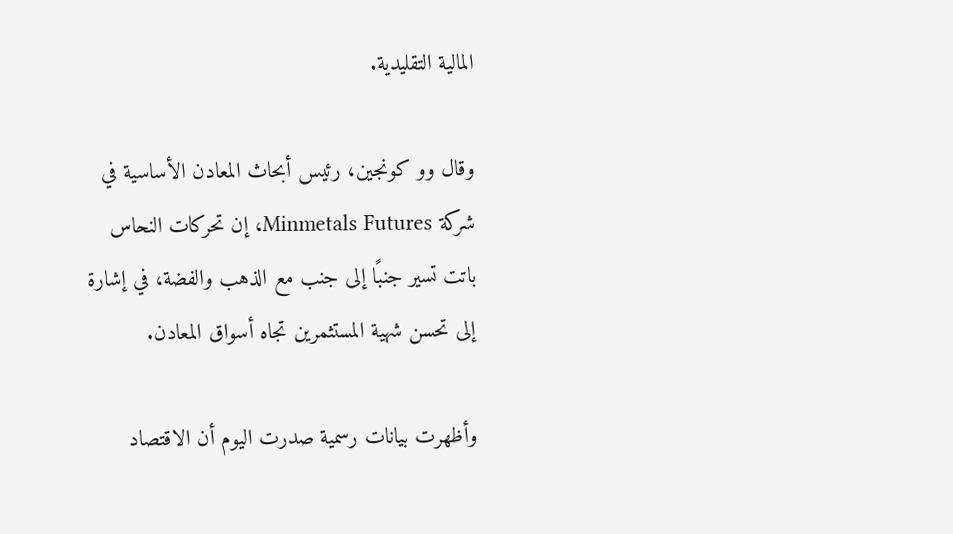المالية التقليدية.

وقال وو كونجين، رئيس أبحاث المعادن الأساسية في شركة Minmetals Futures، إن تحركات النحاس باتت تسير جنبًا إلى جنب مع الذهب والفضة، في إشارة إلى تحسن شهية المستثمرين تجاه أسواق المعادن.

وأظهرت بيانات رسمية صدرت اليوم أن الاقتصاد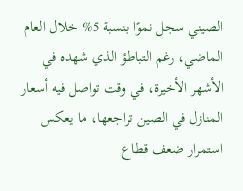الصيني سجل نموًا بنسبة 5% خلال العام الماضي، رغم التباطؤ الذي شهده في الأشهر الأخيرة، في وقت تواصل فيه أسعار المنازل في الصين تراجعها، ما يعكس استمرار ضعف قطاع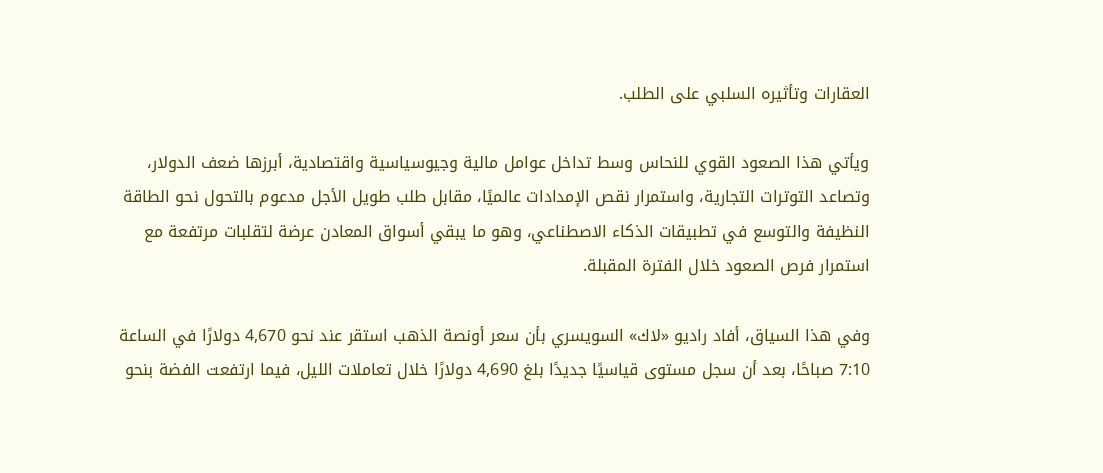العقارات وتأثيره السلبي على الطلب.

ويأتي هذا الصعود القوي للنحاس وسط تداخل عوامل مالية وجيوسياسية واقتصادية، أبرزها ضعف الدولار، وتصاعد التوترات التجارية، واستمرار نقص الإمدادات عالميًا، مقابل طلب طويل الأجل مدعوم بالتحول نحو الطاقة النظيفة والتوسع في تطبيقات الذكاء الاصطناعي، وهو ما يبقي أسواق المعادن عرضة لتقلبات مرتفعة مع استمرار فرص الصعود خلال الفترة المقبلة.

وفي هذا السياق، أفاد راديو «لاك» السويسري بأن سعر أونصة الذهب استقر عند نحو 4,670 دولارًا في الساعة 7:10 صباحًا، بعد أن سجل مستوى قياسيًا جديدًا بلغ 4,690 دولارًا خلال تعاملات الليل، فيما ارتفعت الفضة بنحو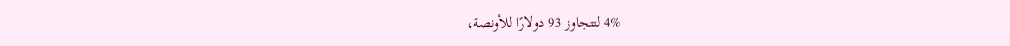4% لتتجاوز 93 دولارًا للأونصة،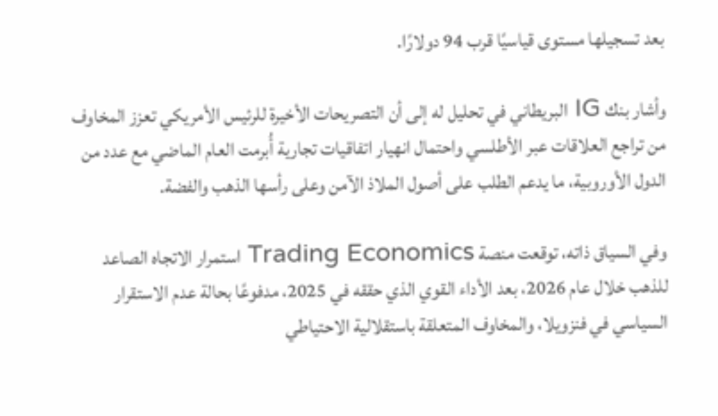بعد تسجيلها مستوى قياسيًا قرب 94 دولارًا.

وأشار بنك IG البريطاني في تحليل له إلى أن التصريحات الأخيرة للرئيس الأمريكي تعزز المخاوف من تراجع العلاقات عبر الأطلسي واحتمال انهيار اتفاقيات تجارية أُبرمت العام الماضي مع عدد من الدول الأوروبية، ما يدعم الطلب على أصول الملاذ الآمن وعلى رأسها الذهب والفضة.

وفي السياق ذاته، توقعت منصة Trading Economics استمرار الاتجاه الصاعد للذهب خلال عام 2026، بعد الأداء القوي الذي حققه في 2025، مدفوعًا بحالة عدم الاستقرار السياسي في فنزويلا، والمخاوف المتعلقة باستقلالية الاحتياطي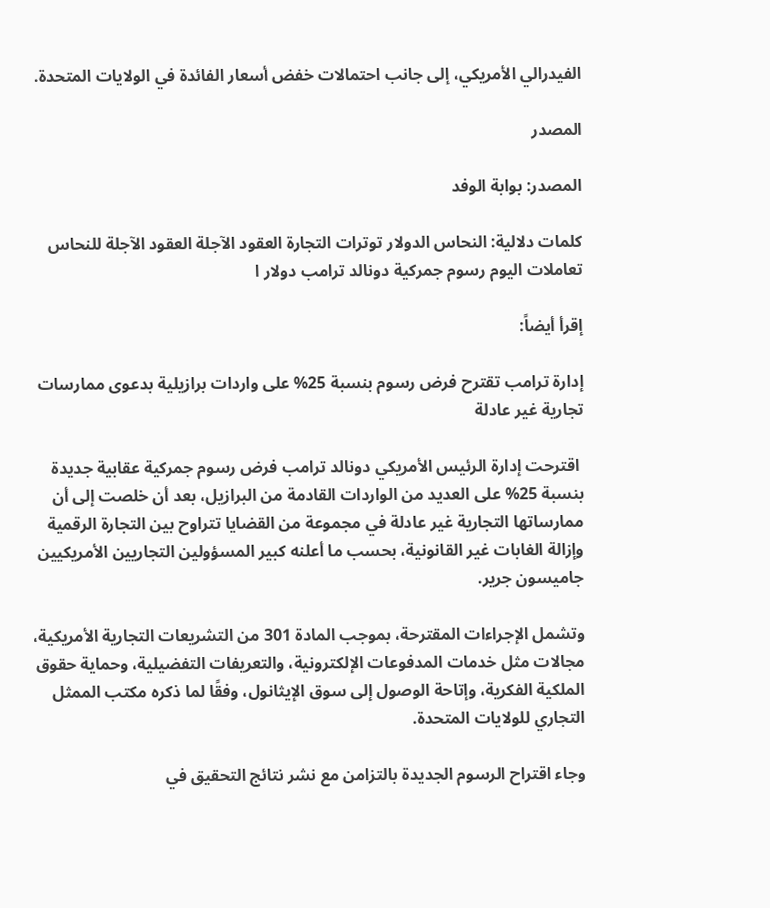الفيدرالي الأمريكي، إلى جانب احتمالات خفض أسعار الفائدة في الولايات المتحدة.

المصدر

المصدر: بوابة الوفد

كلمات دلالية: النحاس الدولار توترات التجارة العقود الآجلة العقود الآجلة للنحاس تعاملات اليوم رسوم جمركية دونالد ترامب دولار ا

إقرأ أيضاً:

إدارة ترامب تقترح فرض رسوم بنسبة 25% على واردات برازيلية بدعوى ممارسات تجارية غير عادلة

 اقترحت إدارة الرئيس الأمريكي دونالد ترامب فرض رسوم جمركية عقابية جديدة بنسبة 25% على العديد من الواردات القادمة من البرازيل، بعد أن خلصت إلى أن ممارساتها التجارية غير عادلة في مجموعة من القضايا تتراوح بين التجارة الرقمية وإزالة الغابات غير القانونية، بحسب ما أعلنه كبير المسؤولين التجاريين الأمريكيين جاميسون جرير.

وتشمل الإجراءات المقترحة، بموجب المادة 301 من التشريعات التجارية الأمريكية، مجالات مثل خدمات المدفوعات الإلكترونية، والتعريفات التفضيلية، وحماية حقوق الملكية الفكرية، وإتاحة الوصول إلى سوق الإيثانول، وفقًا لما ذكره مكتب الممثل التجاري للولايات المتحدة.

وجاء اقتراح الرسوم الجديدة بالتزامن مع نشر نتائج التحقيق في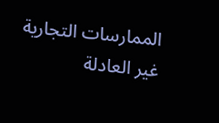الممارسات التجارية غير العادلة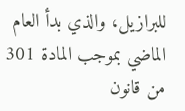للبرازيل، والذي بدأ العام الماضي بموجب المادة 301 من قانون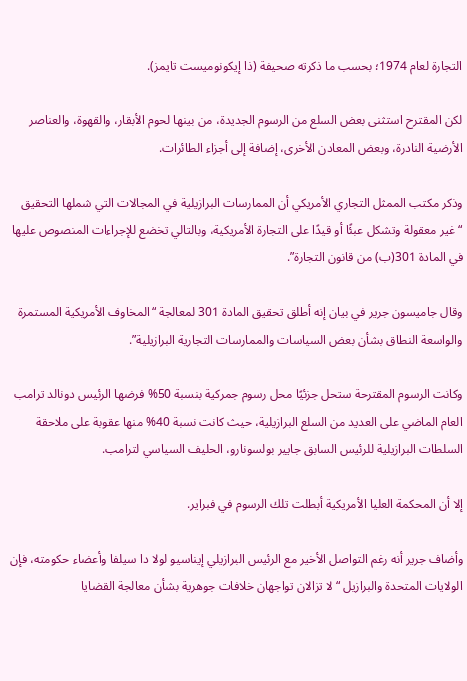التجارة لعام 1974؛ بحسب ما ذكرته صحيفة (ذا إيكونوميست تايمز).

لكن المقترح استثنى بعض السلع من الرسوم الجديدة، من بينها لحوم الأبقار، والقهوة، والعناصر الأرضية النادرة، وبعض المعادن الأخرى، إضافة إلى أجزاء الطائرات.

وذكر مكتب الممثل التجاري الأمريكي أن الممارسات البرازيلية في المجالات التي شملها التحقيق “غير معقولة وتشكل عبئًا أو قيدًا على التجارة الأمريكية، وبالتالي تخضع للإجراءات المنصوص عليها في المادة 301(ب) من قانون التجارة”.

وقال جاميسون جرير في بيان إنه أطلق تحقيق المادة 301 لمعالجة “المخاوف الأمريكية المستمرة والواسعة النطاق بشأن بعض السياسات والممارسات التجارية البرازيلية”.

وكانت الرسوم المقترحة ستحل جزئيًا محل رسوم جمركية بنسبة 50% فرضها الرئيس دونالد ترامب العام الماضي على العديد من السلع البرازيلية، حيث كانت نسبة 40% منها عقوبة على ملاحقة السلطات البرازيلية للرئيس السابق جايير بولسونارو، الحليف السياسي لترامب.

إلا أن المحكمة العليا الأمريكية أبطلت تلك الرسوم في فبراير.

وأضاف جرير أنه رغم التواصل الأخير مع الرئيس البرازيلي إيناسيو لولا دا سيلفا وأعضاء حكومته، فإن الولايات المتحدة والبرازيل “لا تزالان تواجهان خلافات جوهرية بشأن معالجة القضايا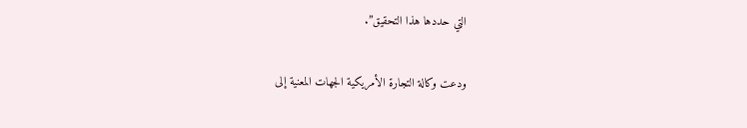التي حددها هذا التحقيق”.

ودعت وكالة التجارة الأمريكية الجهات المعنية إلى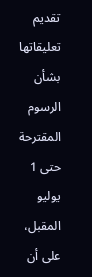تقديم تعليقاتها بشأن الرسوم المقترحة حتى 1 يوليو المقبل، على أن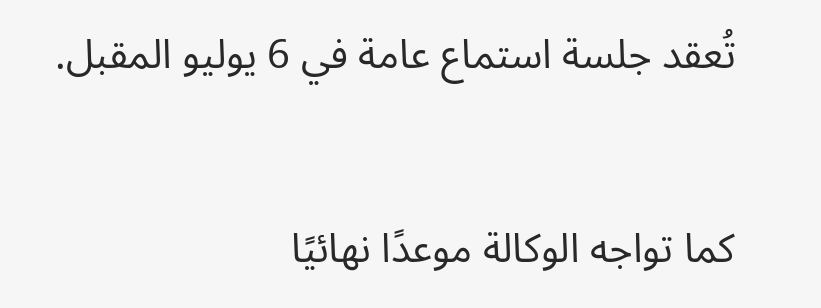تُعقد جلسة استماع عامة في 6 يوليو المقبل.

كما تواجه الوكالة موعدًا نهائيًا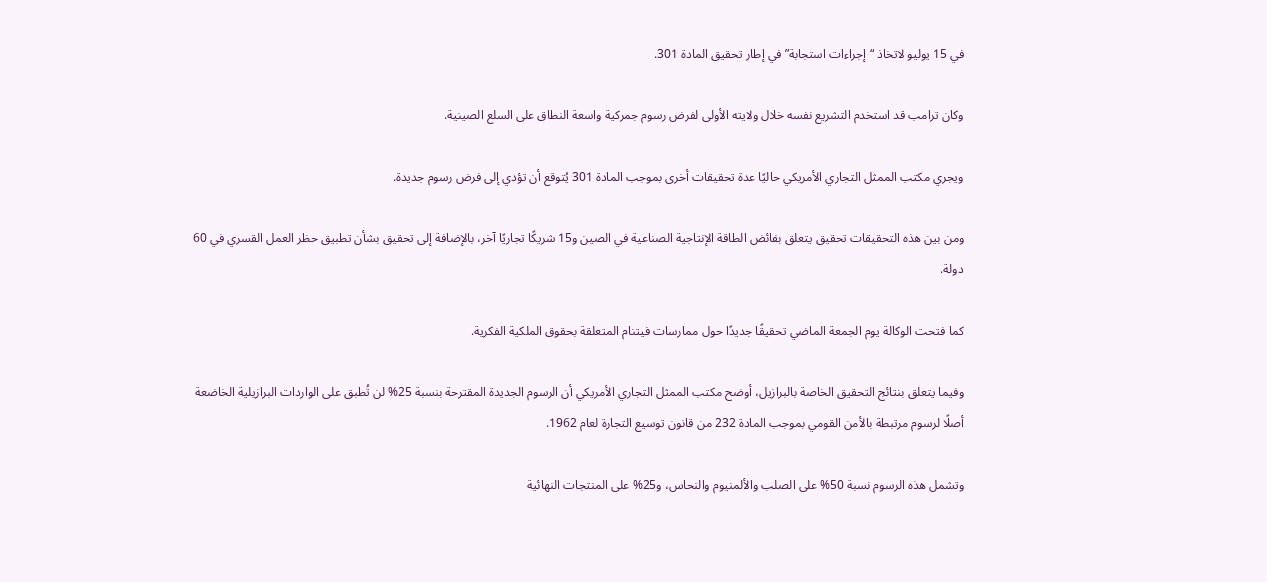في 15 يوليو لاتخاذ “إجراءات استجابة” في إطار تحقيق المادة 301.

وكان ترامب قد استخدم التشريع نفسه خلال ولايته الأولى لفرض رسوم جمركية واسعة النطاق على السلع الصينية.

ويجري مكتب الممثل التجاري الأمريكي حاليًا عدة تحقيقات أخرى بموجب المادة 301 يُتوقع أن تؤدي إلى فرض رسوم جديدة.

ومن بين هذه التحقيقات تحقيق يتعلق بفائض الطاقة الإنتاجية الصناعية في الصين و15 شريكًا تجاريًا آخر، بالإضافة إلى تحقيق بشأن تطبيق حظر العمل القسري في 60 دولة.

كما فتحت الوكالة يوم الجمعة الماضي تحقيقًا جديدًا حول ممارسات فيتنام المتعلقة بحقوق الملكية الفكرية.

وفيما يتعلق بنتائج التحقيق الخاصة بالبرازيل، أوضح مكتب الممثل التجاري الأمريكي أن الرسوم الجديدة المقترحة بنسبة 25% لن تُطبق على الواردات البرازيلية الخاضعة أصلًا لرسوم مرتبطة بالأمن القومي بموجب المادة 232 من قانون توسيع التجارة لعام 1962.

وتشمل هذه الرسوم نسبة 50% على الصلب والألمنيوم والنحاس، و25% على المنتجات النهائية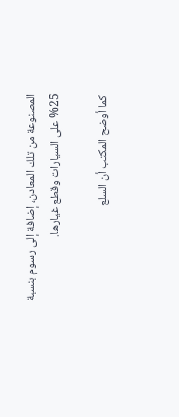المصنوعة من تلك المعادن، إضافة إلى رسوم بنسبة 25% على السيارات وقطع غيارها.

كما أوضح المكتب أن السلع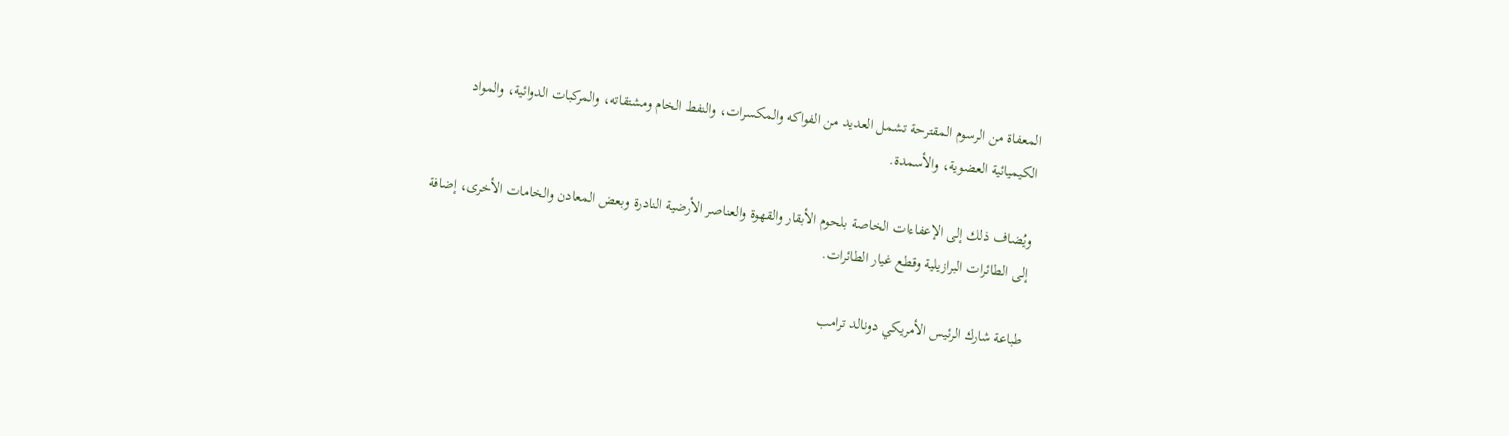المعفاة من الرسوم المقترحة تشمل العديد من الفواكه والمكسرات، والنفط الخام ومشتقاته، والمركبات الدوائية، والمواد الكيميائية العضوية، والأسمدة.

ويُضاف ذلك إلى الإعفاءات الخاصة بلحوم الأبقار والقهوة والعناصر الأرضية النادرة وبعض المعادن والخامات الأخرى، إضافة إلى الطائرات البرازيلية وقطع غيار الطائرات.

طباعة شارك الرئيس الأمريكي دونالد ترامب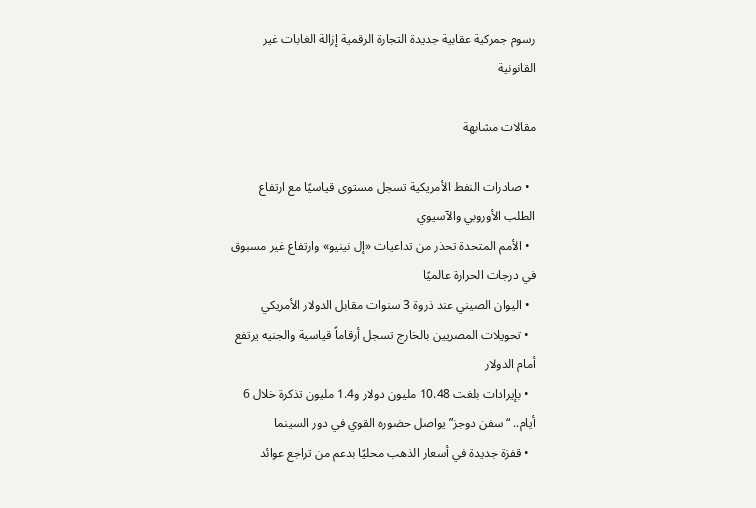رسوم جمركية عقابية جديدة التجارة الرقمية إزالة الغابات غير القانونية

مقالات مشابهة

  • صادرات النفط الأمريكية تسجل مستوى قياسيًا مع ارتفاع الطلب الأوروبي والآسيوي
  • الأمم المتحدة تحذر من تداعيات «إل نينيو» وارتفاع غير مسبوق في درجات الحرارة عالميًا
  • اليوان الصيني عند ذروة 3 سنوات مقابل الدولار الأمريكي
  • تحويلات المصريين بالخارج تسجل أرقاماً قياسية والجنيه يرتفع أمام الدولار
  • بإيرادات بلغت 10.48 مليون دولار و1.4 مليون تذكرة خلال 6 أيام.. “سفن دوجز” يواصل حضوره القوي في دور السينما
  • قفزة جديدة في أسعار الذهب محليًا بدعم من تراجع عوائد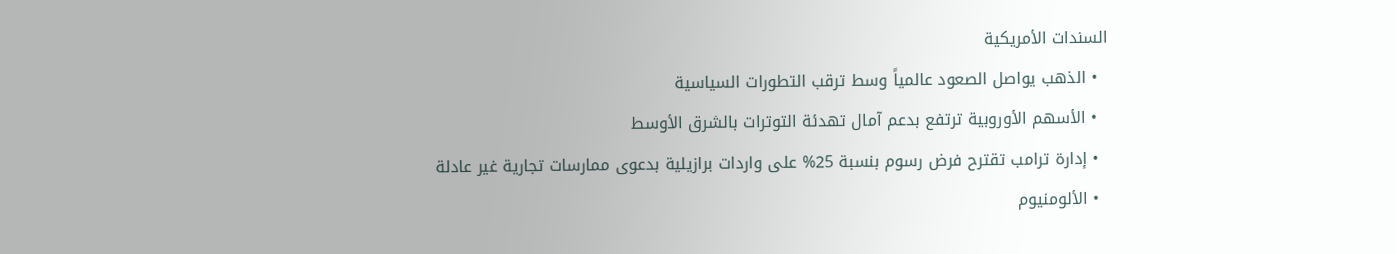السندات الأمريكية
  • الذهب يواصل الصعود عالمياً وسط ترقب التطورات السياسية
  • الأسهم الأوروبية ترتفع بدعم آمال تهدئة التوترات بالشرق الأوسط
  • إدارة ترامب تقترح فرض رسوم بنسبة 25% على واردات برازيلية بدعوى ممارسات تجارية غير عادلة
  • الألومنيوم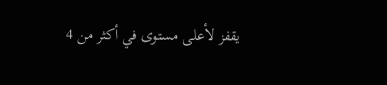يقفز لأعلى مستوى في أكثر من 4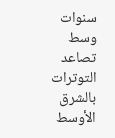سنوات وسط تصاعد التوترات بالشرق الأوسط